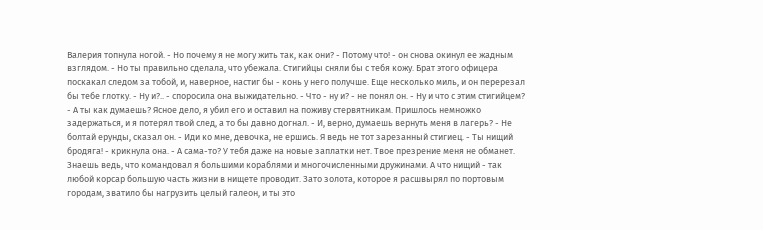Валерия топнула ногой. - Но почему я не могу жить так, как они? - Потому что! - он снова окинул ее жадным взглядом. - Но ты правильно сделала, что убежала. Стигийцы сняли бы с тебя кожу. Брат этого офицера поскакал следом за тобой, и, наверное, настиг бы - конь у него получше. Еще несколько миль, и он перерезал бы тебе глотку. - Ну и?.. - споросила она выжидательно. - Что - ну и? - не понял он. - Ну и что с этим стигийцем? - А ты как думаешь? Ясное дело, я убил его и оставил на поживу стервятникам. Пришлось немножко задержаться, и я потерял твой след, а то бы давно догнал. - И, верно, думаешь вернуть меня в лагерь? - Не болтай ерунды, сказал он. - Иди ко мне, девочка, не ершись. Я ведь не тот зарезанный стигиец. - Ты нищий бродяга! - крикнула она. - А сама-то? У тебя даже на новые заплатки нет. Твое презрение меня не обманет. Знаешь ведь, что командовал я большими кораблями и многочисленными дружинами. А что нищий - так любой корсар большую часть жизни в нищете проводит. Зато золота, которое я расшвырял по портовым городам, зватило бы нагрузить целый галеон, и ты это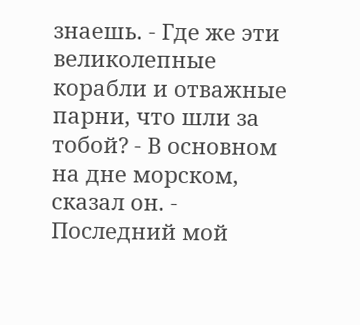знаешь. - Где же эти великолепные корабли и отважные парни, что шли за тобой? - В основном на дне морском, сказал он. - Последний мой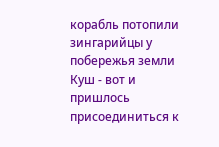корабль потопили зингарийцы у побережья земли Куш - вот и пришлось присоединиться к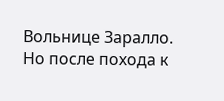Вольнице Заралло. Но после похода к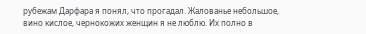рубежам Дарфара я понял, что прогадал. Жалованье небольшое, вино кислое, чернокожих женщин я не люблю. Их полно в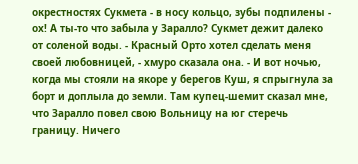окрестностях Сукмета - в носу кольцо, зубы подпилены - ох! А ты-то что забыла у Заралло? Сукмет дежит далеко от соленой воды. - Красный Орто хотел сделать меня своей любовницей, - хмуро сказала она. - И вот ночью, когда мы стояли на якоре у берегов Куш, я спрыгнула за борт и доплыла до земли. Там купец-шемит сказал мне, что Заралло повел свою Вольницу на юг стеречь границу. Ничего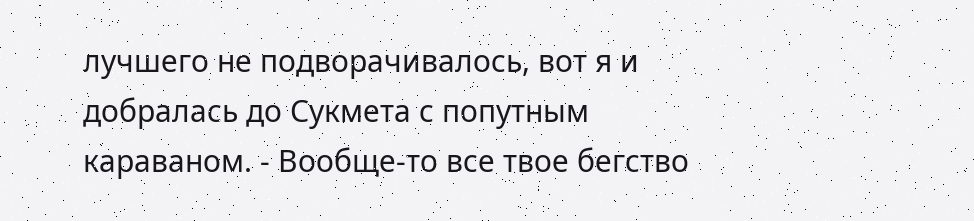лучшего не подворачивалось, вот я и добралась до Сукмета с попутным караваном. - Вообще-то все твое бегство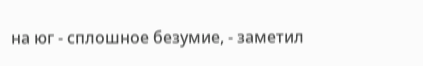на юг - сплошное безумие, - заметил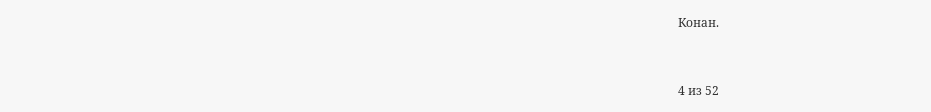Конан.


4 из 52